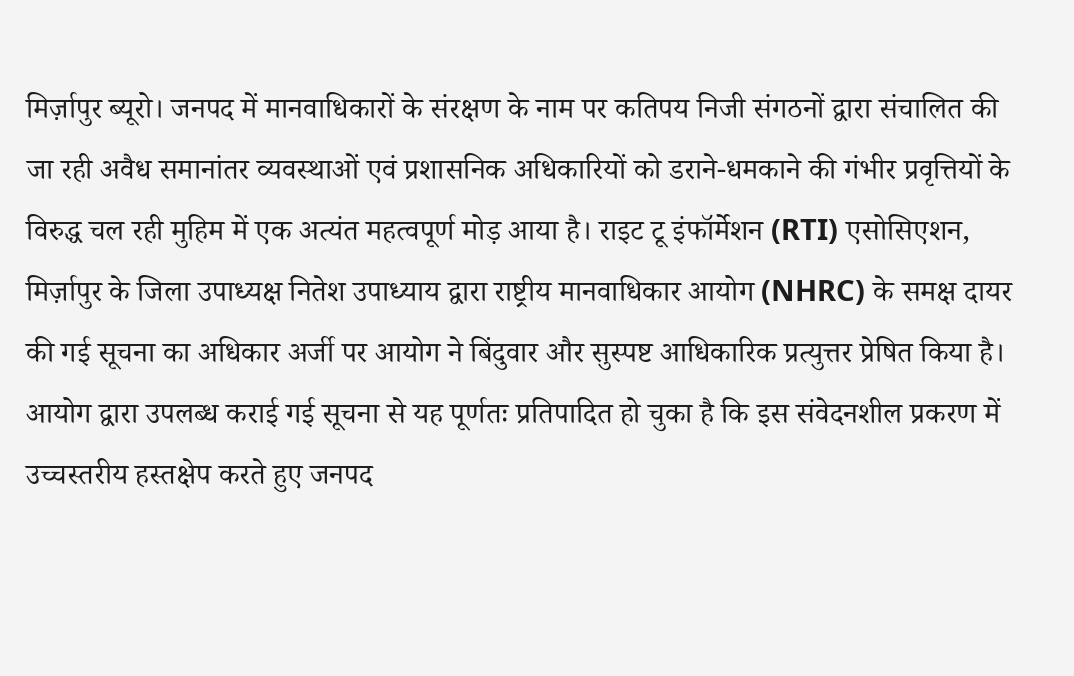मिर्ज़ापुर ब्यूरो। जनपद में मानवाधिकारों के संरक्षण के नाम पर कतिपय निजी संगठनों द्वारा संचालित की जा रही अवैध समानांतर व्यवस्थाओं एवं प्रशासनिक अधिकारियों को डराने-धमकाने की गंभीर प्रवृत्तियों के विरुद्ध चल रही मुहिम में एक अत्यंत महत्वपूर्ण मोड़ आया है। राइट टू इंफॉर्मेशन (RTI) एसोसिएशन, मिर्ज़ापुर के जिला उपाध्यक्ष नितेश उपाध्याय द्वारा राष्ट्रीय मानवाधिकार आयोग (NHRC) के समक्ष दायर की गई सूचना का अधिकार अर्जी पर आयोग ने बिंदुवार और सुस्पष्ट आधिकारिक प्रत्युत्तर प्रेषित किया है। आयोग द्वारा उपलब्ध कराई गई सूचना से यह पूर्णतः प्रतिपादित हो चुका है कि इस संवेदनशील प्रकरण में उच्चस्तरीय हस्तक्षेप करते हुए जनपद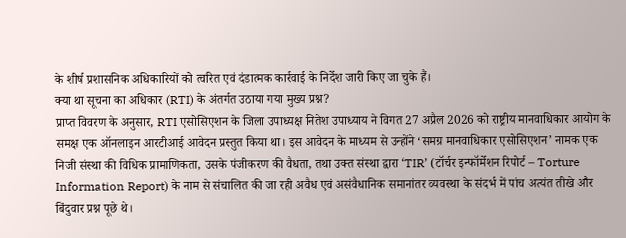के शीर्ष प्रशासनिक अधिकारियों को त्वरित एवं दंडात्मक कार्रवाई के निर्देश जारी किए जा चुके हैं।
क्या था सूचना का अधिकार (RTI) के अंतर्गत उठाया गया मुख्य प्रश्न?
प्राप्त विवरण के अनुसार, RTI एसोसिएशन के जिला उपाध्यक्ष नितेश उपाध्याय ने विगत 27 अप्रैल 2026 को राष्ट्रीय मानवाधिकार आयोग के समक्ष एक ऑनलाइन आरटीआई आवेदन प्रस्तुत किया था। इस आवेदन के माध्यम से उन्होंने ‘समग्र मानवाधिकार एसोसिएशन’ नामक एक निजी संस्था की विधिक प्रामाणिकता, उसके पंजीकरण की वैधता, तथा उक्त संस्था द्वारा ‘TIR’ (टॉर्चर इन्फॉर्मेशन रिपोर्ट – Torture Information Report) के नाम से संचालित की जा रही अवैध एवं असंवैधानिक समानांतर व्यवस्था के संदर्भ में पांच अत्यंत तीखे और बिंदुवार प्रश्न पूछे थे।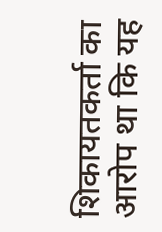शिकायतकर्ता का आरोप था कि यह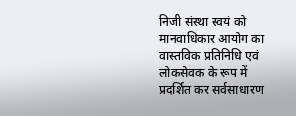निजी संस्था स्वयं को मानवाधिकार आयोग का वास्तविक प्रतिनिधि एवं लोकसेवक के रूप में प्रदर्शित कर सर्वसाधारण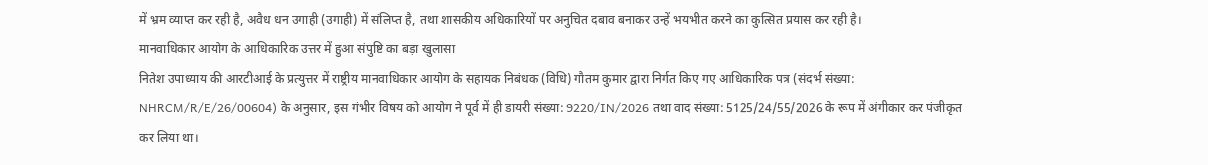में भ्रम व्याप्त कर रही है, अवैध धन उगाही (उगाही) में संलिप्त है, तथा शासकीय अधिकारियों पर अनुचित दबाव बनाकर उन्हें भयभीत करने का कुत्सित प्रयास कर रही है।
मानवाधिकार आयोग के आधिकारिक उत्तर में हुआ संपुष्टि का बड़ा खुलासा
नितेश उपाध्याय की आरटीआई के प्रत्युत्तर में राष्ट्रीय मानवाधिकार आयोग के सहायक निबंधक (विधि) गौतम कुमार द्वारा निर्गत किए गए आधिकारिक पत्र (संदर्भ संख्या: NHRCM/R/E/26/00604) के अनुसार, इस गंभीर विषय को आयोग ने पूर्व में ही डायरी संख्या: 9220/IN/2026 तथा वाद संख्या: 5125/24/55/2026 के रूप में अंगीकार कर पंजीकृत कर लिया था।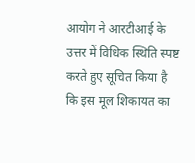आयोग ने आरटीआई के उत्तर में विधिक स्थिति स्पष्ट करते हुए सूचित किया है कि इस मूल शिकायत का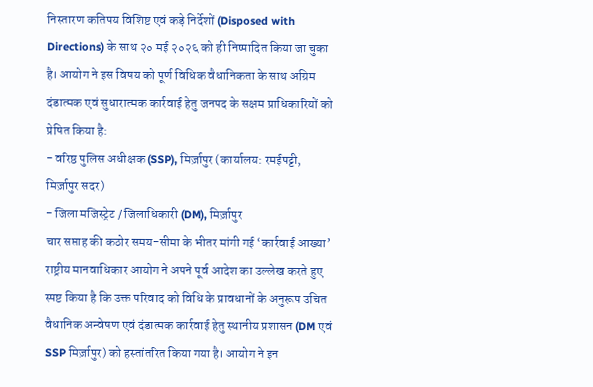निस्तारण कतिपय विशिष्ट एवं कड़े निर्देशों (Disposed with Directions) के साथ २० मई २०२६ को ही निष्पादित किया जा चुका है। आयोग ने इस विषय को पूर्ण विधिक वैधानिकता के साथ अग्रिम दंडात्मक एवं सुधारात्मक कार्रवाई हेतु जनपद के सक्षम प्राधिकारियों को प्रेषित किया है:
- वरिष्ठ पुलिस अधीक्षक (SSP), मिर्ज़ापुर (कार्यालय: रमईपट्टी, मिर्ज़ापुर सदर)
- जिला मजिस्ट्रेट / जिलाधिकारी (DM), मिर्ज़ापुर
चार सप्ताह की कठोर समय-सीमा के भीतर मांगी गई ‘कार्रवाई आख्या’
राष्ट्रीय मानवाधिकार आयोग ने अपने पूर्व आदेश का उल्लेख करते हुए स्पष्ट किया है कि उक्त परिवाद को विधि के प्रावधानों के अनुरूप उचित वैधानिक अन्वेषण एवं दंडात्मक कार्रवाई हेतु स्थानीय प्रशासन (DM एवं SSP मिर्ज़ापुर) को हस्तांतरित किया गया है। आयोग ने इन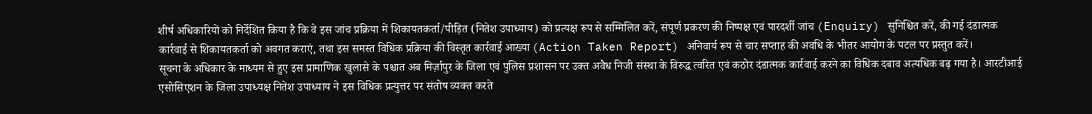शीर्ष अधिकारियों को निर्देशित किया है कि वे इस जांच प्रक्रिया में शिकायतकर्ता/पीड़ित (नितेश उपाध्याय) को प्रत्यक्ष रूप से सम्मिलित करें, संपूर्ण प्रकरण की निष्पक्ष एवं पारदर्शी जांच (Enquiry) सुनिश्चित करें, की गई दंडात्मक कार्रवाई से शिकायतकर्ता को अवगत कराएं, तथा इस समस्त विधिक प्रक्रिया की विस्तृत कार्रवाई आख्या (Action Taken Report) अनिवार्य रूप से चार सप्ताह की अवधि के भीतर आयोग के पटल पर प्रस्तुत करें।
सूचना के अधिकार के माध्यम से हुए इस प्रामाणिक खुलासे के पश्चात अब मिर्ज़ापुर के जिला एवं पुलिस प्रशासन पर उक्त अवैध निजी संस्था के विरुद्ध त्वरित एवं कठोर दंडात्मक कार्रवाई करने का विधिक दबाव अत्यधिक बढ़ गया है। आरटीआई एसोसिएशन के जिला उपाध्यक्ष नितेश उपाध्याय ने इस विधिक प्रत्युत्तर पर संतोष व्यक्त करते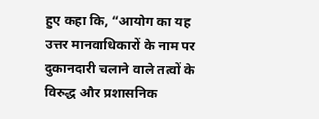हुए कहा कि, “आयोग का यह उत्तर मानवाधिकारों के नाम पर दुकानदारी चलाने वाले तत्वों के विरुद्ध और प्रशासनिक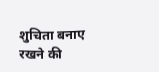शुचिता बनाए रखने की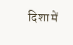दिशा में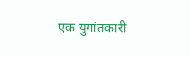एक युगांतकारी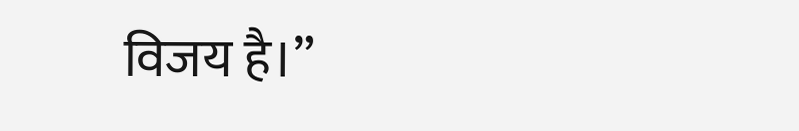विजय है।”